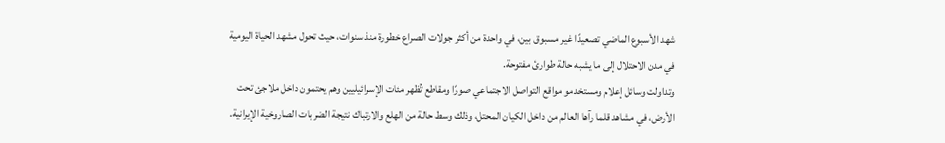شهد الأسبوع الماضي تصعيدًا غير مسبوق بين، في واحدة من أكثر جولات الصراع خطورة منذ سنوات، حيث تحول مشهد الحياة اليومية في مدن الاحتلال إلى ما يشبه حالة طوارئ مفتوحة.
وتداولت وسائل إعلام ومستخدمو مواقع التواصل الاجتماعي صورًا ومقاطع تُظهر مئات الإسرائيليين وهم يحتمون داخل ملاجئ تحت الأرض، في مشاهد قلما رآها العالم من داخل الكيان المحتل، وذلك وسط حالة من الهلع والارتباك نتيجة الضربات الصاروخية الإيرانية.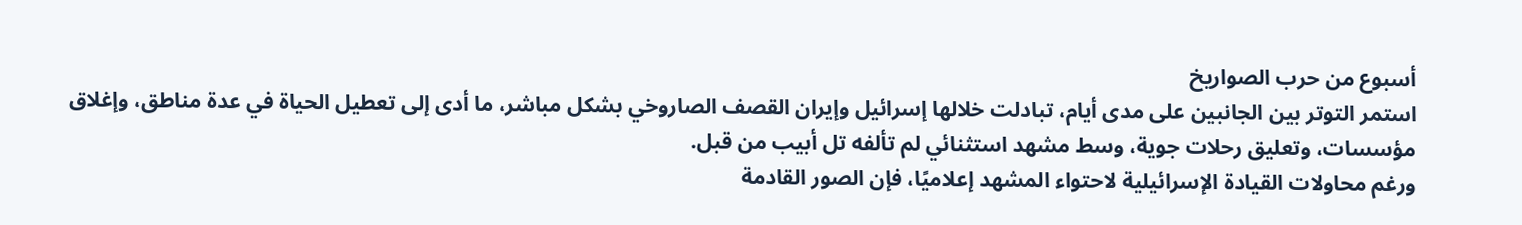أسبوع من حرب الصواريخ
استمر التوتر بين الجانبين على مدى أيام، تبادلت خلالها إسرائيل وإيران القصف الصاروخي بشكل مباشر، ما أدى إلى تعطيل الحياة في عدة مناطق، وإغلاق مؤسسات، وتعليق رحلات جوية، وسط مشهد استثنائي لم تألفه تل أبيب من قبل.
ورغم محاولات القيادة الإسرائيلية لاحتواء المشهد إعلاميًا، فإن الصور القادمة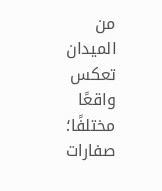من الميدان تعكس واقعًا مختلفًا؛ صفارات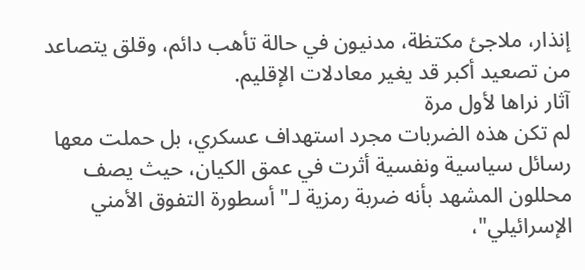إنذار، ملاجئ مكتظة، مدنيون في حالة تأهب دائم، وقلق يتصاعد من تصعيد أكبر قد يغير معادلات الإقليم.
آثار نراها لأول مرة
لم تكن هذه الضربات مجرد استهداف عسكري، بل حملت معها رسائل سياسية ونفسية أثرت في عمق الكيان، حيث يصف محللون المشهد بأنه ضربة رمزية لـ"أسطورة التفوق الأمني الإسرائيلي"،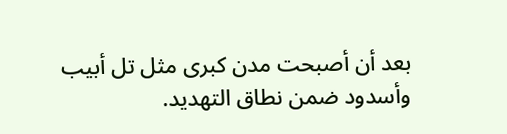بعد أن أصبحت مدن كبرى مثل تل أبيب وأسدود ضمن نطاق التهديد.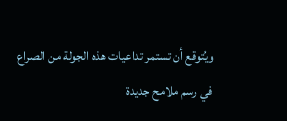ويُتوقع أن تستمر تداعيات هذه الجولة من الصراع في رسم ملامح جديدة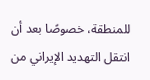للمنطقة، خصوصًا بعد أن انتقل التهديد الإيراني من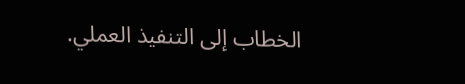الخطاب إلى التنفيذ العملي.